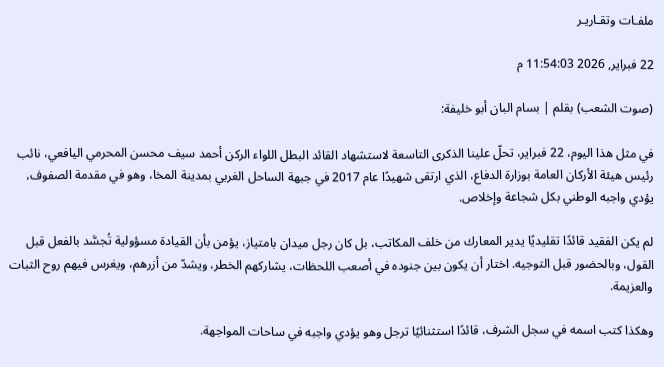ملفـات وتقـاريـر

22 فبراير, 2026 11:54:03 م

(صوت الشعب) بقلم | بسام البان أبو خليفة:

في مثل هذا اليوم، 22 فبراير، تحلّ علينا الذكرى التاسعة لاستشهاد القائد البطل اللواء الركن أحمد سيف محسن المحرمي اليافعي، نائب رئيس هيئة الأركان العامة بوزارة الدفاع، الذي ارتقى شهيدًا عام 2017 في جبهة الساحل الغربي بمدينة المخا، وهو في مقدمة الصفوف، يؤدي واجبه الوطني بكل شجاعة وإخلاص.

لم يكن الفقيد قائدًا تقليديًا يدير المعارك من خلف المكاتب، بل كان رجل ميدان بامتياز، يؤمن بأن القيادة مسؤولية تُجسَّد بالفعل قبل القول، وبالحضور قبل التوجيه. اختار أن يكون بين جنوده في أصعب اللحظات، يشاركهم الخطر، ويشدّ من أزرهم، ويغرس فيهم روح الثبات والعزيمة.

وهكذا كتب اسمه في سجل الشرف، قائدًا استثنائيًا ترجل وهو يؤدي واجبه في ساحات المواجهة.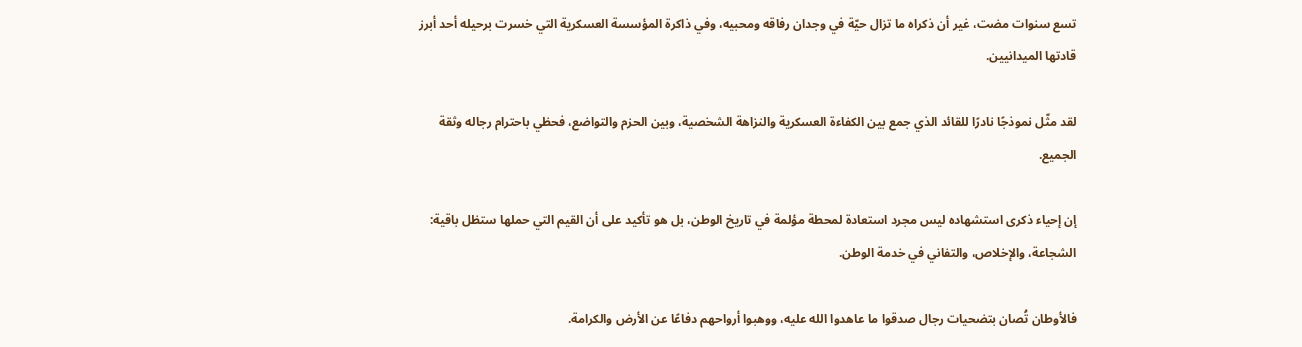تسع سنوات مضت، غير أن ذكراه ما تزال حيّة في وجدان رفاقه ومحبيه، وفي ذاكرة المؤسسة العسكرية التي خسرت برحيله أحد أبرز قادتها الميدانيين.

لقد مثّل نموذجًا نادرًا للقائد الذي جمع بين الكفاءة العسكرية والنزاهة الشخصية، وبين الحزم والتواضع، فحظي باحترام رجاله وثقة الجميع.

إن إحياء ذكرى استشهاده ليس مجرد استعادة لمحطة مؤلمة في تاريخ الوطن، بل هو تأكيد على أن القيم التي حملها ستظل باقية: الشجاعة، والإخلاص، والتفاني في خدمة الوطن.

فالأوطان تُصان بتضحيات رجال صدقوا ما عاهدوا الله عليه، ووهبوا أرواحهم دفاعًا عن الأرض والكرامة.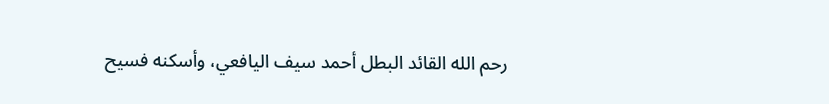رحم الله القائد البطل أحمد سيف اليافعي، وأسكنه فسيح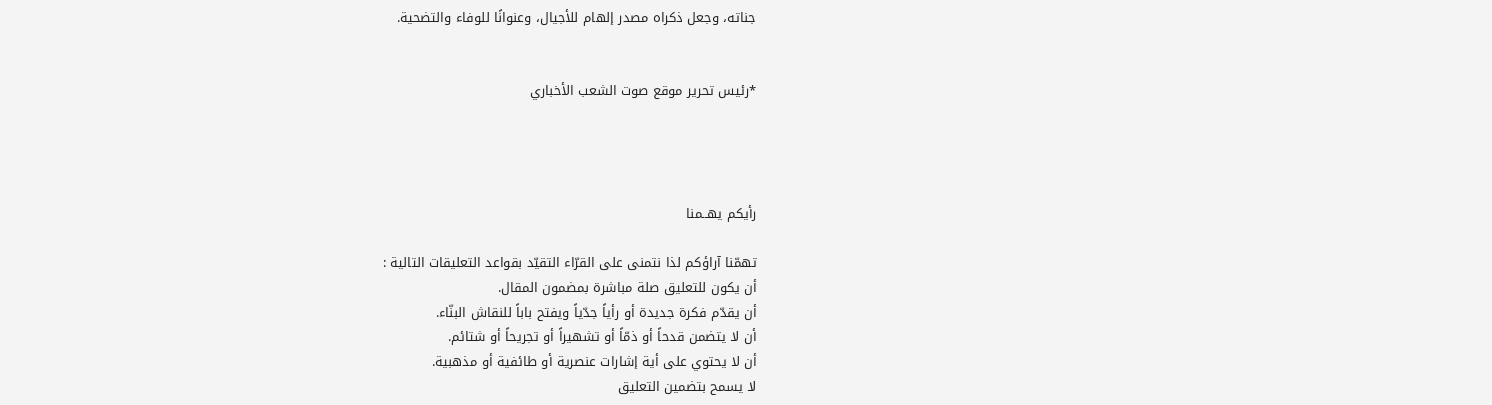جناته، وجعل ذكراه مصدر إلهام للأجيال، وعنوانًا للوفاء والتضحية.


*رئيس تحرير موقع صوت الشعب الأخباري




رأيكم يهــمنا

تهمّنا آراؤكم لذا نتمنى على القرّاء التقيّد بقواعد التعليقات التالية :
أن يكون للتعليق صلة مباشرة بمضمون المقال.
أن يقدّم فكرة جديدة أو رأياً جدّياً ويفتح باباً للنقاش البنّاء.
أن لا يتضمن قدحاً أو ذمّاً أو تشهيراً أو تجريحاً أو شتائم.
أن لا يحتوي على أية إشارات عنصرية أو طائفية أو مذهبية.
لا يسمح بتضمين التعليق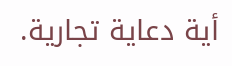أية دعاية تجارية.